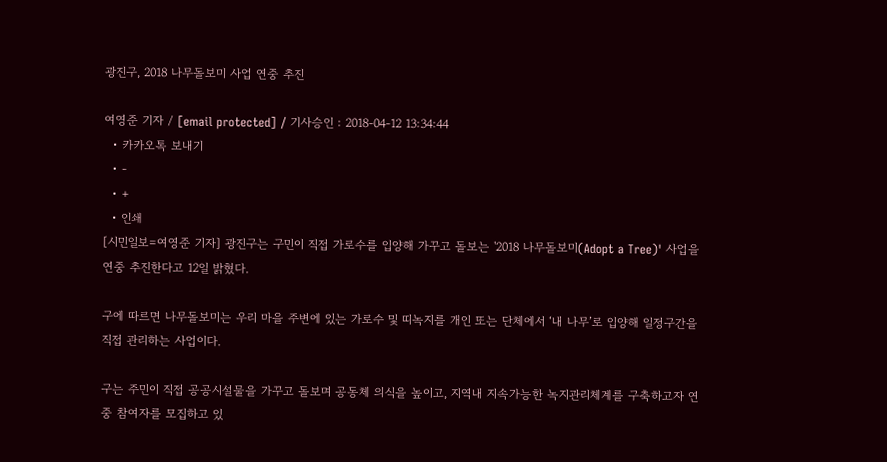광진구, 2018 나무돌보미 사업 연중 추진

여영준 기자 / [email protected] / 기사승인 : 2018-04-12 13:34:44
  • 카카오톡 보내기
  • -
  • +
  • 인쇄
[시민일보=여영준 기자] 광진구는 구민이 직접 가로수를 입양해 가꾸고 돌보는 '2018 나무돌보미(Adopt a Tree)' 사업을 연중 추진한다고 12일 밝혔다.

구에 따르면 나무돌보미는 우리 마을 주변에 있는 가로수 및 띠녹지를 개인 또는 단체에서 ‘내 나무’로 입양해 일정구간을 직접 관리하는 사업이다.

구는 주민이 직접 공공시설물을 가꾸고 돌보며 공동체 의식을 높이고, 지역내 지속가능한 녹지관리체계를 구축하고자 연중 참여자를 모집하고 있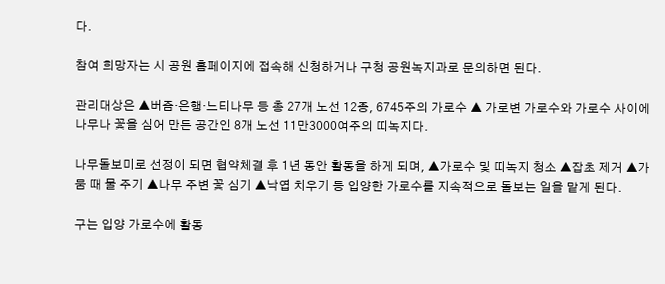다.

참여 희망자는 시 공원 홈페이지에 접속해 신청하거나 구청 공원녹지과로 문의하면 된다.

관리대상은 ▲버즘·은행·느티나무 등 총 27개 노선 12종, 6745주의 가로수 ▲ 가로변 가로수와 가로수 사이에 나무나 꽃을 심어 만든 공간인 8개 노선 11만3000여주의 띠녹지다.

나무돌보미로 선정이 되면 협약체결 후 1년 동안 활동을 하게 되며, ▲가로수 및 띠녹지 청소 ▲잡초 제거 ▲가뭄 때 물 주기 ▲나무 주변 꽃 심기 ▲낙엽 치우기 등 입양한 가로수를 지속적으로 돌보는 일을 맡게 된다.

구는 입양 가로수에 활동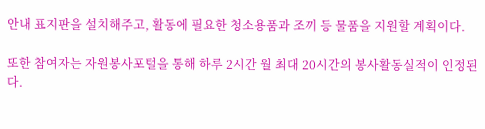안내 표지판을 설치해주고, 활동에 필요한 청소용품과 조끼 등 물품을 지원할 계획이다.

또한 참여자는 자원봉사포털을 통해 하루 2시간 월 최대 20시간의 봉사활동실적이 인정된다.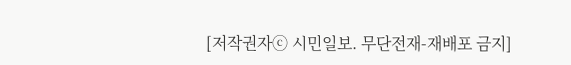[저작권자ⓒ 시민일보. 무단전재-재배포 금지]